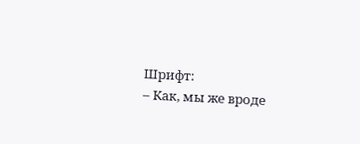Шрифт:
– Как, мы же вроде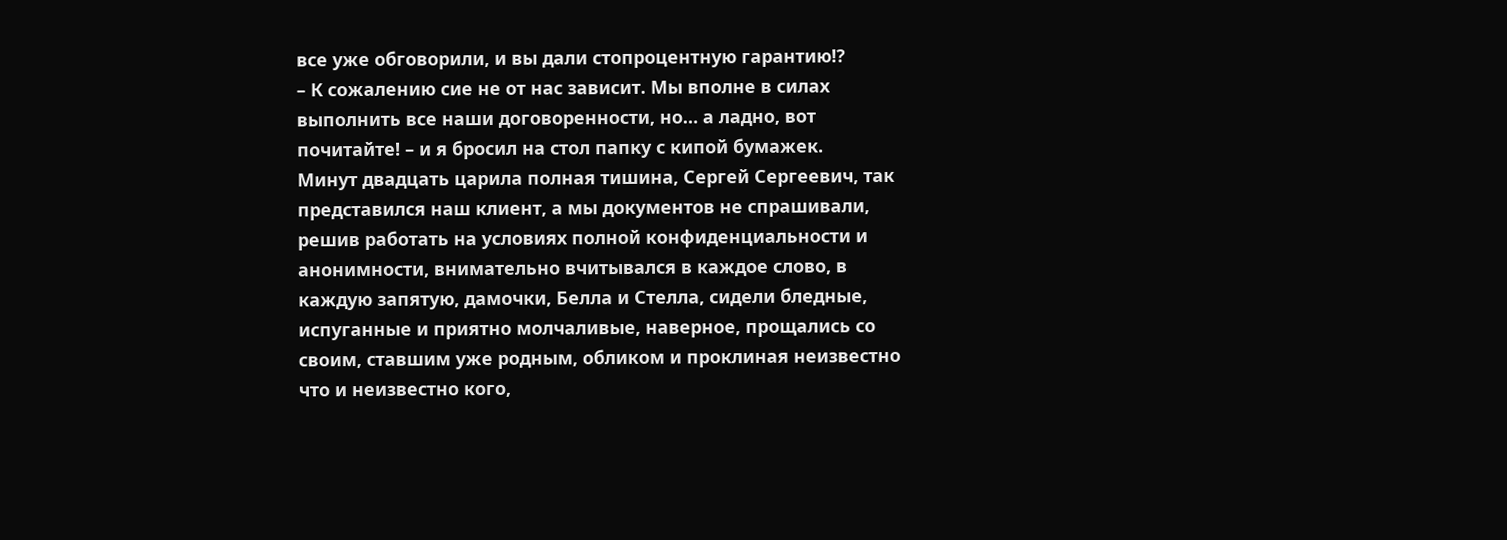все уже обговорили, и вы дали стопроцентную гарантию!?
– К сожалению сие не от нас зависит. Мы вполне в силах выполнить все наши договоренности, но… а ладно, вот почитайте! – и я бросил на стол папку с кипой бумажек.
Минут двадцать царила полная тишина, Сергей Сергеевич, так представился наш клиент, а мы документов не спрашивали, решив работать на условиях полной конфиденциальности и анонимности, внимательно вчитывался в каждое слово, в каждую запятую, дамочки, Белла и Стелла, сидели бледные, испуганные и приятно молчаливые, наверное, прощались со своим, ставшим уже родным, обликом и проклиная неизвестно что и неизвестно кого,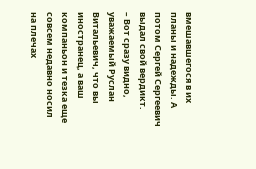вмешавшегося в их планы и надежды. А потом Сергей Сергеевич выдал свой вердикт.
– Вот сразу видно, уважаемый Руслан Витальевич, что вы иностранец, а ваш компаньон и тезка еще совсем недавно носил на плечах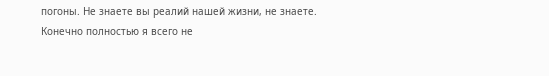погоны. Не знаете вы реалий нашей жизни, не знаете. Конечно полностью я всего не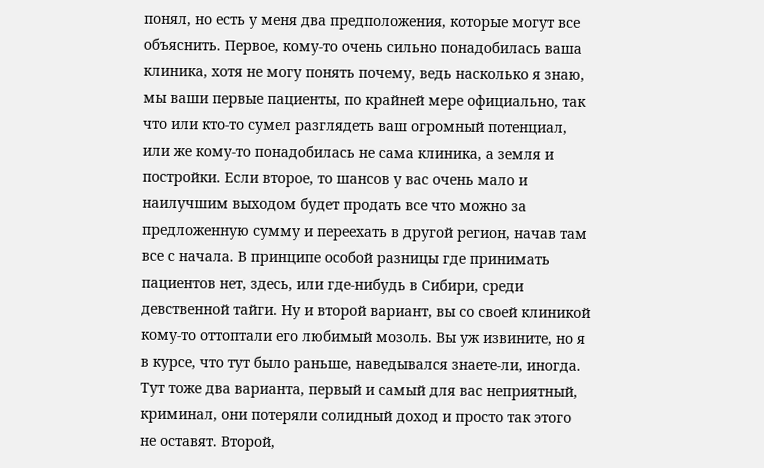понял, но есть у меня два предположения, которые могут все объяснить. Первое, кому-то очень сильно понадобилась ваша клиника, хотя не могу понять почему, ведь насколько я знаю, мы ваши первые пациенты, по крайней мере официально, так что или кто-то сумел разглядеть ваш огромный потенциал, или же кому-то понадобилась не сама клиника, а земля и постройки. Если второе, то шансов у вас очень мало и наилучшим выходом будет продать все что можно за предложенную сумму и переехать в другой регион, начав там все с начала. В принципе особой разницы где принимать пациентов нет, здесь, или где-нибудь в Сибири, среди девственной тайги. Ну и второй вариант, вы со своей клиникой кому-то оттоптали его любимый мозоль. Вы уж извините, но я в курсе, что тут было раньше, наведывался знаете-ли, иногда. Тут тоже два варианта, первый и самый для вас неприятный, криминал, они потеряли солидный доход и просто так этого не оставят. Второй,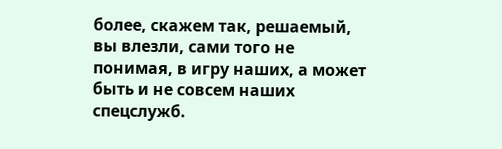более, скажем так, решаемый, вы влезли, сами того не понимая, в игру наших, а может быть и не совсем наших спецслужб.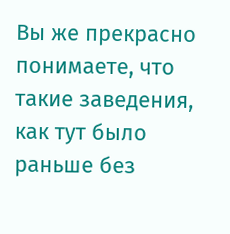Вы же прекрасно понимаете, что такие заведения, как тут было раньше без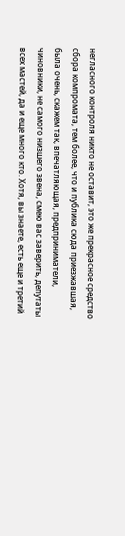негласного контроля никто не оставит, это же прекрасное средство сбора компромата, тем более, что и публика сюда приезжавшая, была очень, скажем так, впечатляющая, предприниматели, чиновники, не самого низшего звена, смею вас заверить, депутаты всех мастей, да и еще много кто. Хотя, вы знаете, есть еще и третий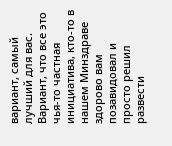вариант, самый лучший для вас. Вариант, что все это чья-то частная инициатива, кто-то в нашем Минздраве здорово вам позавидовал и просто решил развести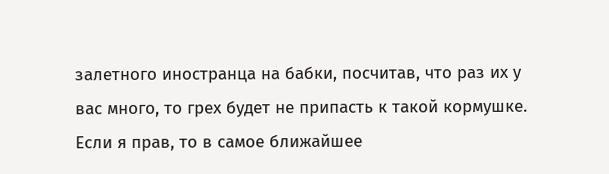залетного иностранца на бабки, посчитав, что раз их у вас много, то грех будет не припасть к такой кормушке. Если я прав, то в самое ближайшее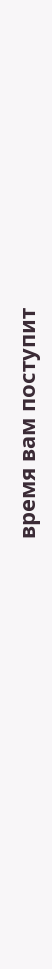время вам поступит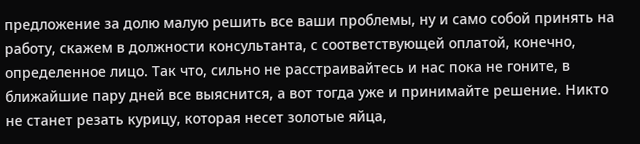предложение за долю малую решить все ваши проблемы, ну и само собой принять на работу, скажем в должности консультанта, с соответствующей оплатой, конечно, определенное лицо. Так что, сильно не расстраивайтесь и нас пока не гоните, в ближайшие пару дней все выяснится, а вот тогда уже и принимайте решение. Никто не станет резать курицу, которая несет золотые яйца,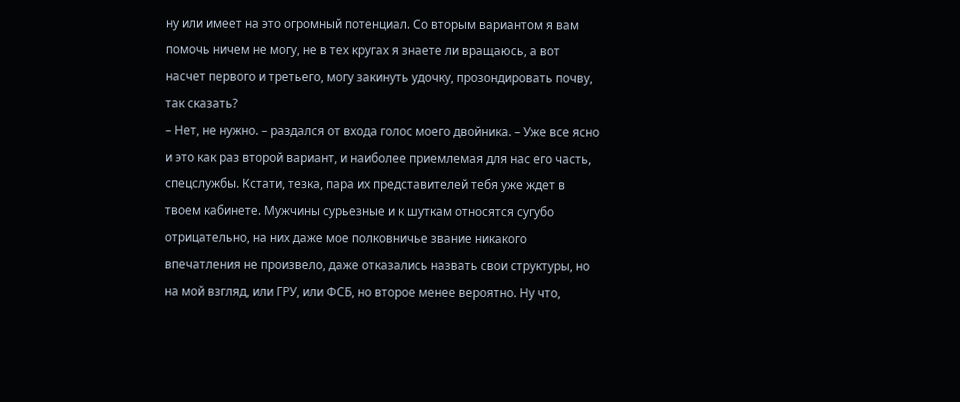ну или имеет на это огромный потенциал. Со вторым вариантом я вам помочь ничем не могу, не в тех кругах я знаете ли вращаюсь, а вот насчет первого и третьего, могу закинуть удочку, прозондировать почву, так сказать?
– Нет, не нужно. – раздался от входа голос моего двойника. – Уже все ясно и это как раз второй вариант, и наиболее приемлемая для нас его часть, спецслужбы. Кстати, тезка, пара их представителей тебя уже ждет в твоем кабинете. Мужчины сурьезные и к шуткам относятся сугубо отрицательно, на них даже мое полковничье звание никакого впечатления не произвело, даже отказались назвать свои структуры, но на мой взгляд, или ГРУ, или ФСБ, но второе менее вероятно. Ну что,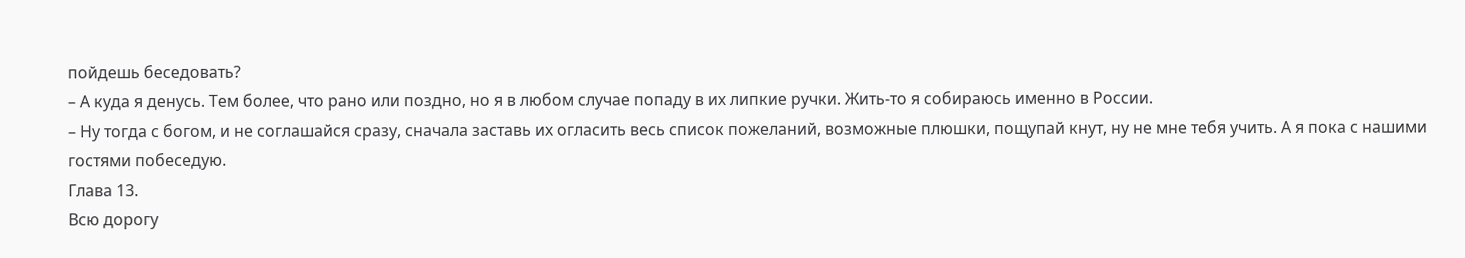пойдешь беседовать?
– А куда я денусь. Тем более, что рано или поздно, но я в любом случае попаду в их липкие ручки. Жить-то я собираюсь именно в России.
– Ну тогда с богом, и не соглашайся сразу, сначала заставь их огласить весь список пожеланий, возможные плюшки, пощупай кнут, ну не мне тебя учить. А я пока с нашими гостями побеседую.
Глава 13.
Всю дорогу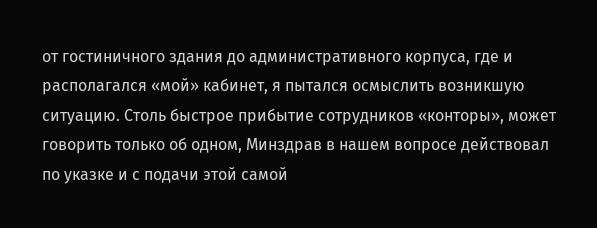от гостиничного здания до административного корпуса, где и располагался «мой» кабинет, я пытался осмыслить возникшую ситуацию. Столь быстрое прибытие сотрудников «конторы», может говорить только об одном, Минздрав в нашем вопросе действовал по указке и с подачи этой самой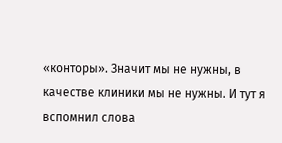«конторы». Значит мы не нужны, в качестве клиники мы не нужны. И тут я вспомнил слова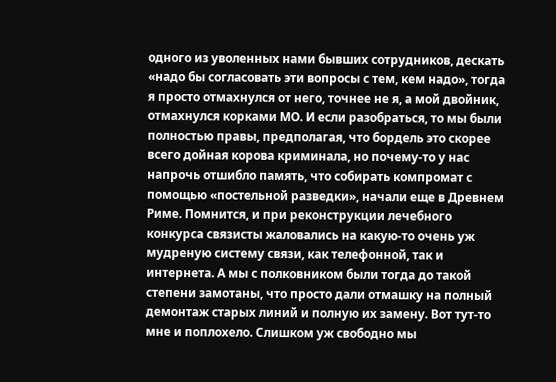одного из уволенных нами бывших сотрудников, дескать «надо бы согласовать эти вопросы с тем, кем надо», тогда я просто отмахнулся от него, точнее не я, а мой двойник, отмахнулся корками МО. И если разобраться, то мы были полностью правы, предполагая, что бордель это скорее всего дойная корова криминала, но почему-то у нас напрочь отшибло память, что собирать компромат с помощью «постельной разведки», начали еще в Древнем Риме. Помнится, и при реконструкции лечебного конкурса связисты жаловались на какую-то очень уж мудреную систему связи, как телефонной, так и интернета. А мы с полковником были тогда до такой степени замотаны, что просто дали отмашку на полный демонтаж старых линий и полную их замену. Вот тут-то мне и поплохело. Слишком уж свободно мы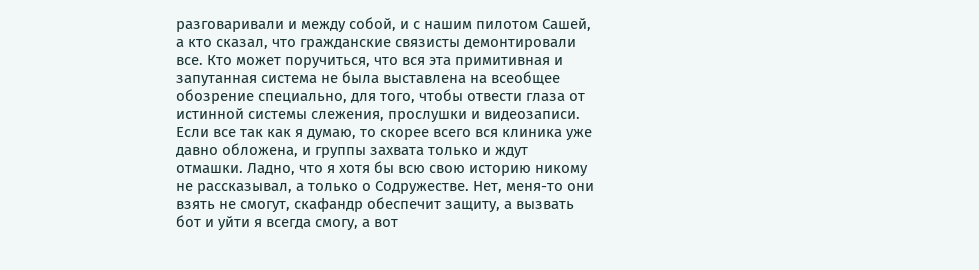разговаривали и между собой, и с нашим пилотом Сашей, а кто сказал, что гражданские связисты демонтировали все. Кто может поручиться, что вся эта примитивная и запутанная система не была выставлена на всеобщее обозрение специально, для того, чтобы отвести глаза от истинной системы слежения, прослушки и видеозаписи. Если все так как я думаю, то скорее всего вся клиника уже давно обложена, и группы захвата только и ждут отмашки. Ладно, что я хотя бы всю свою историю никому не рассказывал, а только о Содружестве. Нет, меня-то они взять не смогут, скафандр обеспечит защиту, а вызвать бот и уйти я всегда смогу, а вот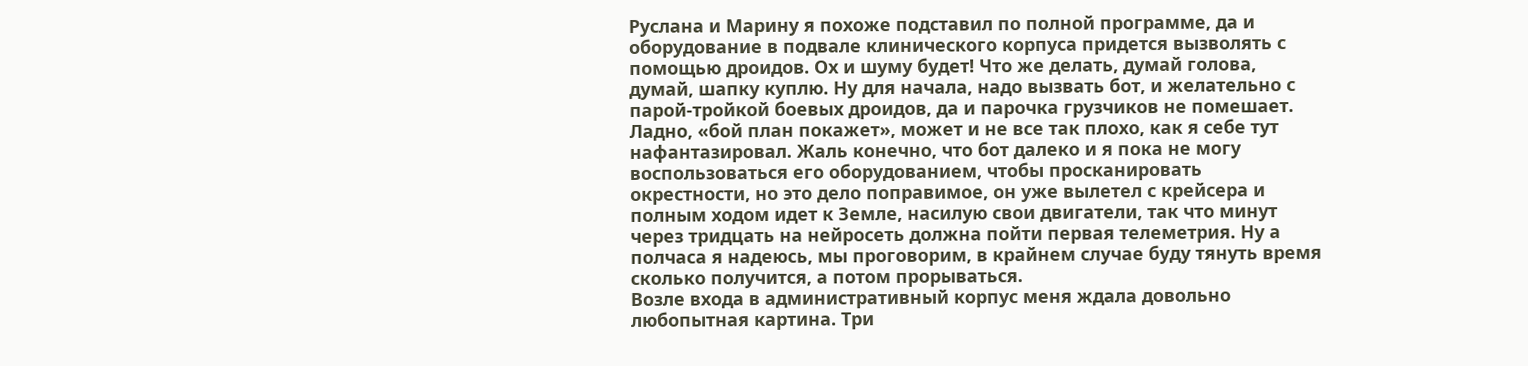Руслана и Марину я похоже подставил по полной программе, да и оборудование в подвале клинического корпуса придется вызволять с помощью дроидов. Ох и шуму будет! Что же делать, думай голова, думай, шапку куплю. Ну для начала, надо вызвать бот, и желательно с парой-тройкой боевых дроидов, да и парочка грузчиков не помешает. Ладно, «бой план покажет», может и не все так плохо, как я себе тут нафантазировал. Жаль конечно, что бот далеко и я пока не могу воспользоваться его оборудованием, чтобы просканировать окрестности, но это дело поправимое, он уже вылетел с крейсера и полным ходом идет к Земле, насилую свои двигатели, так что минут через тридцать на нейросеть должна пойти первая телеметрия. Ну а полчаса я надеюсь, мы проговорим, в крайнем случае буду тянуть время сколько получится, а потом прорываться.
Возле входа в административный корпус меня ждала довольно любопытная картина. Три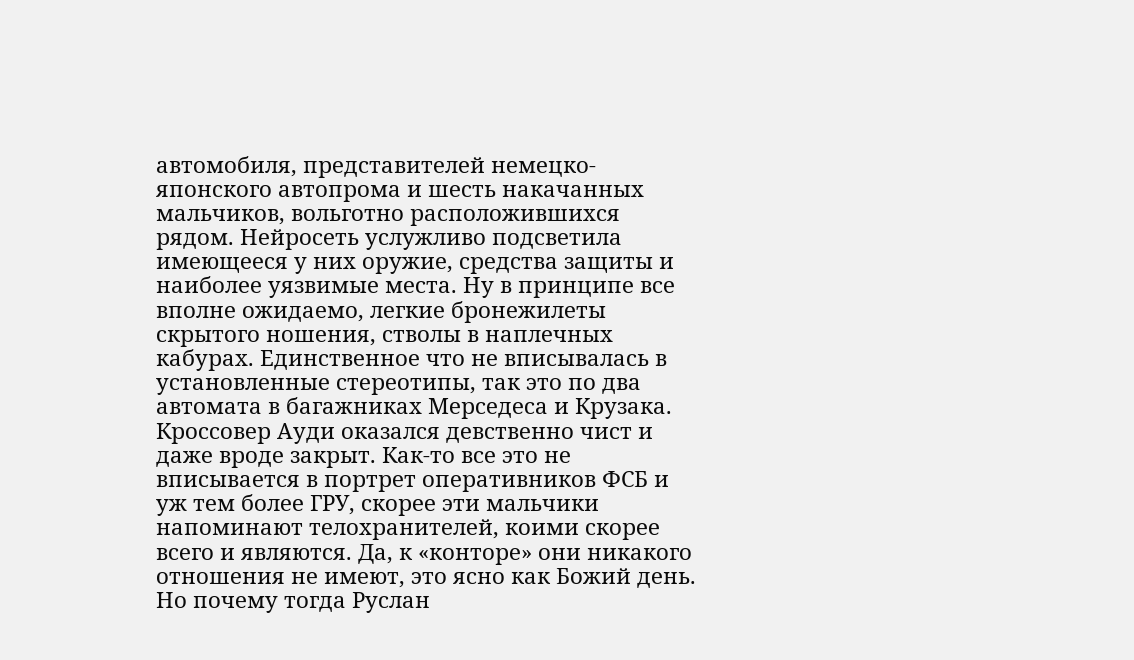автомобиля, представителей немецко-японского автопрома и шесть накачанных мальчиков, вольготно расположившихся рядом. Нейросеть услужливо подсветила имеющееся у них оружие, средства защиты и наиболее уязвимые места. Ну в принципе все вполне ожидаемо, легкие бронежилеты скрытого ношения, стволы в наплечных кабурах. Единственное что не вписывалась в установленные стереотипы, так это по два автомата в багажниках Мерседеса и Крузака. Кроссовер Ауди оказался девственно чист и даже вроде закрыт. Как-то все это не вписывается в портрет оперативников ФСБ и уж тем более ГРУ, скорее эти мальчики напоминают телохранителей, коими скорее всего и являются. Да, к «конторе» они никакого отношения не имеют, это ясно как Божий день. Но почему тогда Руслан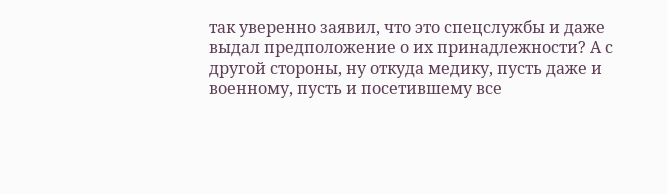так уверенно заявил, что это спецслужбы и даже выдал предположение о их принадлежности? А с другой стороны, ну откуда медику, пусть даже и военному, пусть и посетившему все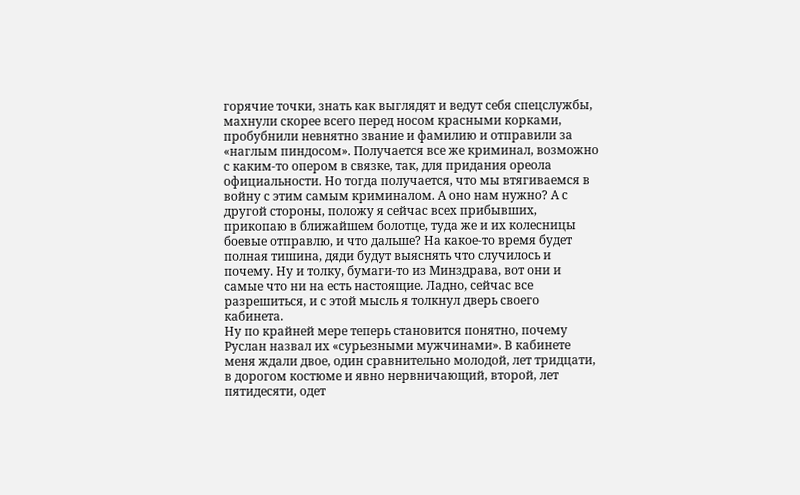горячие точки, знать как выглядят и ведут себя спецслужбы, махнули скорее всего перед носом красными корками, пробубнили невнятно звание и фамилию и отправили за «наглым пиндосом». Получается все же криминал, возможно с каким-то опером в связке, так, для придания ореола официальности. Но тогда получается, что мы втягиваемся в войну с этим самым криминалом. А оно нам нужно? А с другой стороны, положу я сейчас всех прибывших, прикопаю в ближайшем болотце, туда же и их колесницы боевые отправлю, и что дальше? На какое-то время будет полная тишина, дяди будут выяснять что случилось и почему. Ну и толку, бумаги-то из Минздрава, вот они и самые что ни на есть настоящие. Ладно, сейчас все разрешиться, и с этой мысль я толкнул дверь своего кабинета.
Ну по крайней мере теперь становится понятно, почему Руслан назвал их «сурьезными мужчинами». В кабинете меня ждали двое, один сравнительно молодой, лет тридцати, в дорогом костюме и явно нервничающий, второй, лет пятидесяти, одет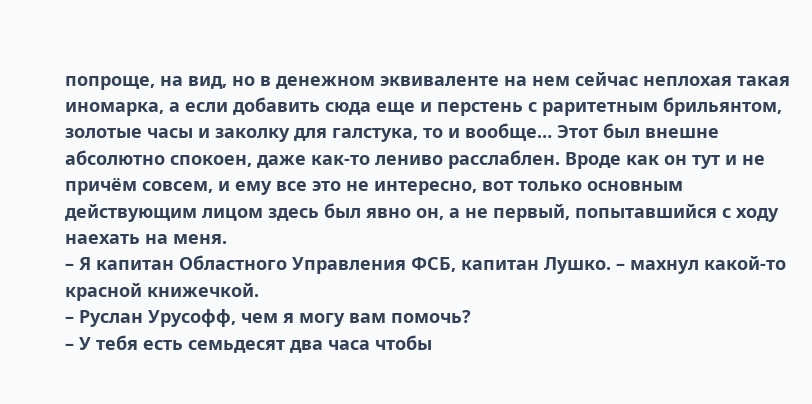попроще, на вид, но в денежном эквиваленте на нем сейчас неплохая такая иномарка, а если добавить сюда еще и перстень с раритетным брильянтом, золотые часы и заколку для галстука, то и вообще… Этот был внешне абсолютно спокоен, даже как-то лениво расслаблен. Вроде как он тут и не причём совсем, и ему все это не интересно, вот только основным действующим лицом здесь был явно он, а не первый, попытавшийся с ходу наехать на меня.
– Я капитан Областного Управления ФСБ, капитан Лушко. – махнул какой-то красной книжечкой.
– Руслан Урусофф, чем я могу вам помочь?
– У тебя есть семьдесят два часа чтобы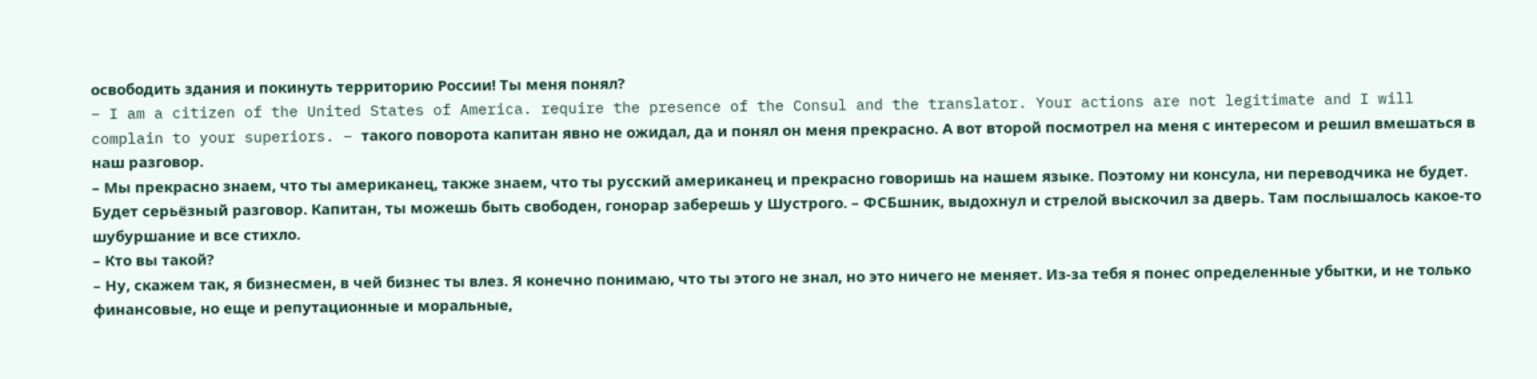освободить здания и покинуть территорию России! Ты меня понял?
– I am a citizen of the United States of America. require the presence of the Consul and the translator. Your actions are not legitimate and I will complain to your superiors. – такого поворота капитан явно не ожидал, да и понял он меня прекрасно. А вот второй посмотрел на меня с интересом и решил вмешаться в наш разговор.
– Мы прекрасно знаем, что ты американец, также знаем, что ты русский американец и прекрасно говоришь на нашем языке. Поэтому ни консула, ни переводчика не будет. Будет серьёзный разговор. Капитан, ты можешь быть свободен, гонорар заберешь у Шустрого. – ФСБшник, выдохнул и стрелой выскочил за дверь. Там послышалось какое-то шубуршание и все стихло.
– Кто вы такой?
– Ну, скажем так, я бизнесмен, в чей бизнес ты влез. Я конечно понимаю, что ты этого не знал, но это ничего не меняет. Из-за тебя я понес определенные убытки, и не только финансовые, но еще и репутационные и моральные,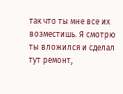так что ты мне все их возместишь. Я смотрю ты вложился и сделал тут ремонт,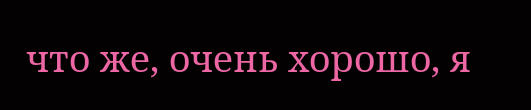что же, очень хорошо, я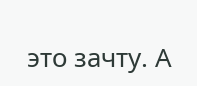это зачту. А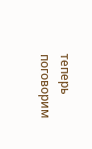теперь поговорим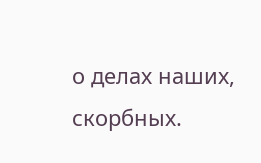о делах наших, скорбных.